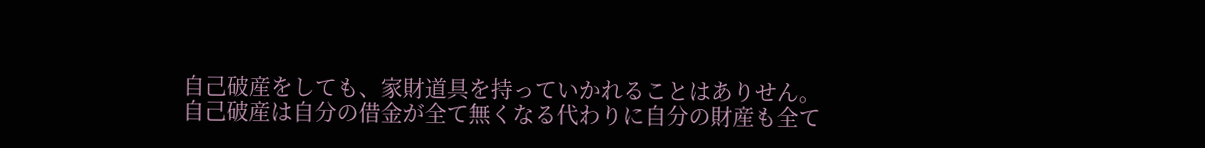自己破産をしても、家財道具を持っていかれることはありせん。
自己破産は自分の借金が全て無くなる代わりに自分の財産も全て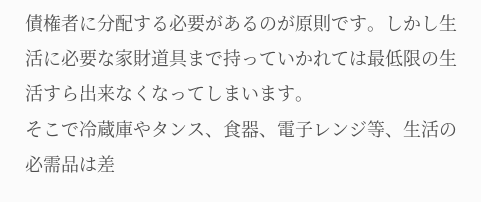債権者に分配する必要があるのが原則です。しかし生活に必要な家財道具まで持っていかれては最低限の生活すら出来なくなってしまいます。
そこで冷蔵庫やタンス、食器、電子レンジ等、生活の必需品は差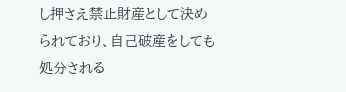し押さえ禁止財産として決められており、自己破産をしても処分される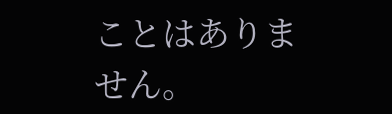ことはありません。